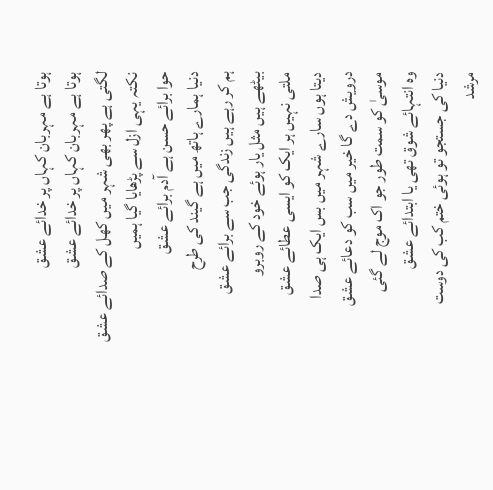ہوتا ہے مہربان کہاں پر خدائے عشق
ہوتا ہے مہربان کہاں پر خدائے عشق
لگتی ہے پھر بھی شہر میں کھل کے صدائے عشق
نکتہ یہی ازل سے پڑھایا گیا ہمیں
حوا برائے حسن ہے آدم برائے عشق
دنیا ہمارے ہاتھ میں ہے گیند کی طرح
ہم کر رہے ہیں زندگی جب سے برائے عشق
بیٹھے ہیں مثل یار ہوئے خود کے روبرو
ملتی نہیں ہر ایک کو ایسی عطائے عشق
دیتا ہوں سارے شہر میں بس ایک ہی صدا
درویش دے گا خیر میں سب کو دعائے عشق
موسیٰ کو سمت طور جو اک موج لے گئی
وہ انتہائے شوق تھی یا ابتدائے عشق
دنیا کی جستجو تو ہوئی ختم کب کی دوست
مرشد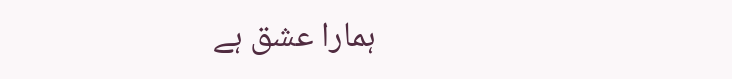ہمارا عشق ہے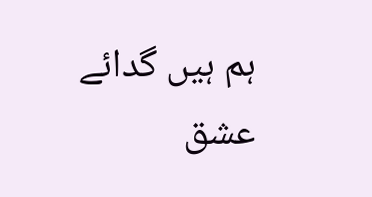ہم ہیں گدائے عشق